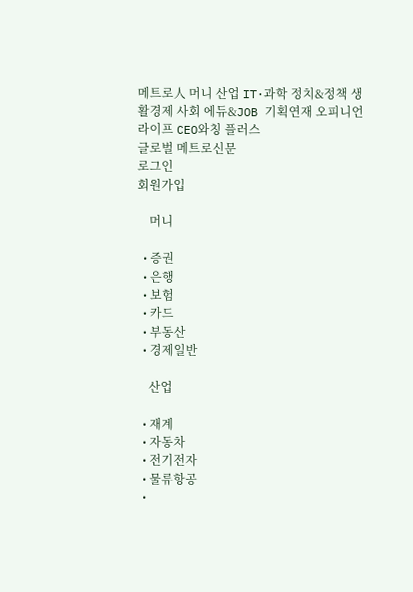메트로人 머니 산업 IT·과학 정치&정책 생활경제 사회 에듀&JOB 기획연재 오피니언 라이프 CEO와칭 플러스
글로벌 메트로신문
로그인
회원가입

    머니

  • 증권
  • 은행
  • 보험
  • 카드
  • 부동산
  • 경제일반

    산업

  • 재계
  • 자동차
  • 전기전자
  • 물류항공
  •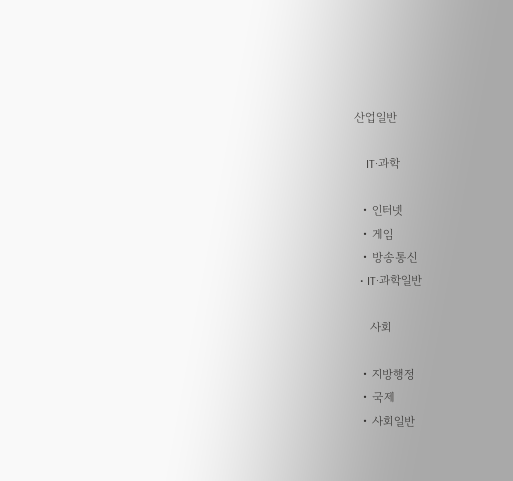산업일반

    IT·과학

  • 인터넷
  • 게임
  • 방송통신
  • IT·과학일반

    사회

  • 지방행정
  • 국제
  • 사회일반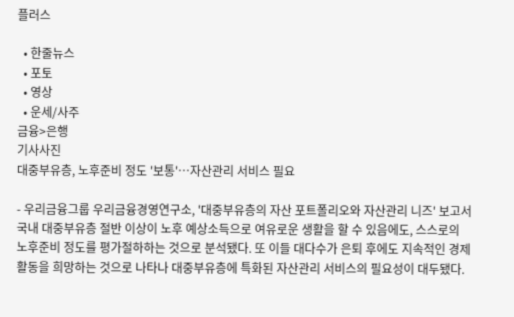플러스

  • 한줄뉴스
  • 포토
  • 영상
  • 운세/사주
금융>은행
기사사진
대중부유층, 노후준비 정도 '보통'…자산관리 서비스 필요

- 우리금융그룹 우리금융경영연구소, '대중부유층의 자산 포트폴리오와 자산관리 니즈' 보고서 국내 대중부유층 절반 이상이 노후 예상소득으로 여유로운 생활을 할 수 있음에도, 스스로의 노후준비 정도를 평가절하하는 것으로 분석됐다. 또 이들 대다수가 은퇴 후에도 지속적인 경제 활동을 희망하는 것으로 나타나 대중부유층에 특화된 자산관리 서비스의 필요성이 대두됐다.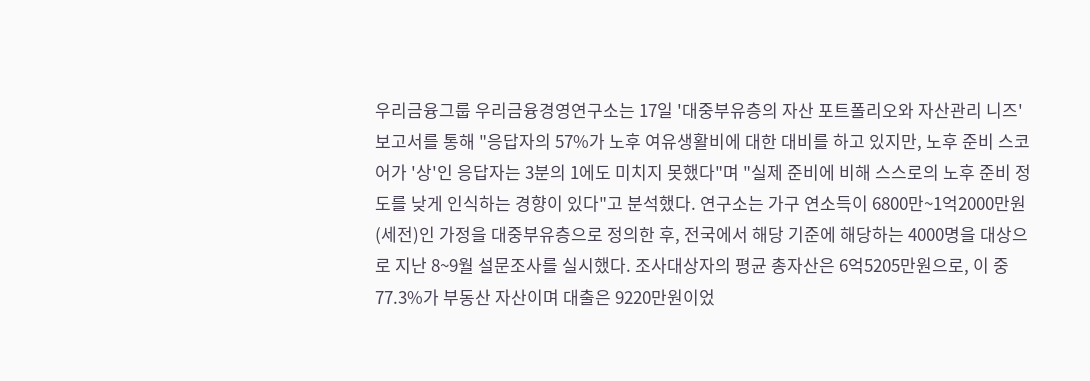우리금융그룹 우리금융경영연구소는 17일 '대중부유층의 자산 포트폴리오와 자산관리 니즈' 보고서를 통해 "응답자의 57%가 노후 여유생활비에 대한 대비를 하고 있지만, 노후 준비 스코어가 '상'인 응답자는 3분의 1에도 미치지 못했다"며 "실제 준비에 비해 스스로의 노후 준비 정도를 낮게 인식하는 경향이 있다"고 분석했다. 연구소는 가구 연소득이 6800만~1억2000만원(세전)인 가정을 대중부유층으로 정의한 후, 전국에서 해당 기준에 해당하는 4000명을 대상으로 지난 8~9월 설문조사를 실시했다. 조사대상자의 평균 총자산은 6억5205만원으로, 이 중 77.3%가 부동산 자산이며 대출은 9220만원이었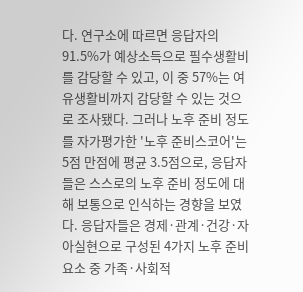다. 연구소에 따르면 응답자의 91.5%가 예상소득으로 필수생활비를 감당할 수 있고, 이 중 57%는 여유생활비까지 감당할 수 있는 것으로 조사됐다. 그러나 노후 준비 정도를 자가평가한 '노후 준비스코어'는 5점 만점에 평균 3.5점으로, 응답자들은 스스로의 노후 준비 정도에 대해 보통으로 인식하는 경향을 보였다. 응답자들은 경제·관계·건강·자아실현으로 구성된 4가지 노후 준비 요소 중 가족·사회적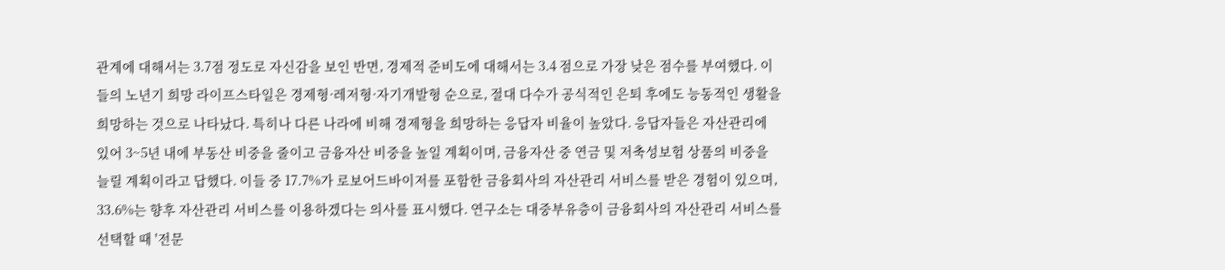관계에 대해서는 3.7점 정도로 자신감을 보인 반면, 경제적 준비도에 대해서는 3.4 점으로 가장 낮은 점수를 부여했다. 이들의 노년기 희망 라이프스타일은 경제형·레저형·자기개발형 순으로, 절대 다수가 공식적인 은퇴 후에도 능동적인 생활을 희망하는 것으로 나타났다. 특히나 다른 나라에 비해 경제형을 희망하는 응답자 비율이 높았다. 응답자들은 자산관리에 있어 3~5년 내에 부동산 비중을 줄이고 금융자산 비중을 높일 계획이며, 금융자산 중 연금 및 저축성보험 상품의 비중을 늘릴 계획이라고 답했다. 이들 중 17.7%가 로보어드바이저를 포함한 금융회사의 자산관리 서비스를 받은 경험이 있으며, 33.6%는 향후 자산관리 서비스를 이용하겠다는 의사를 표시했다. 연구소는 대중부유층이 금융회사의 자산관리 서비스를 선택할 때 '전문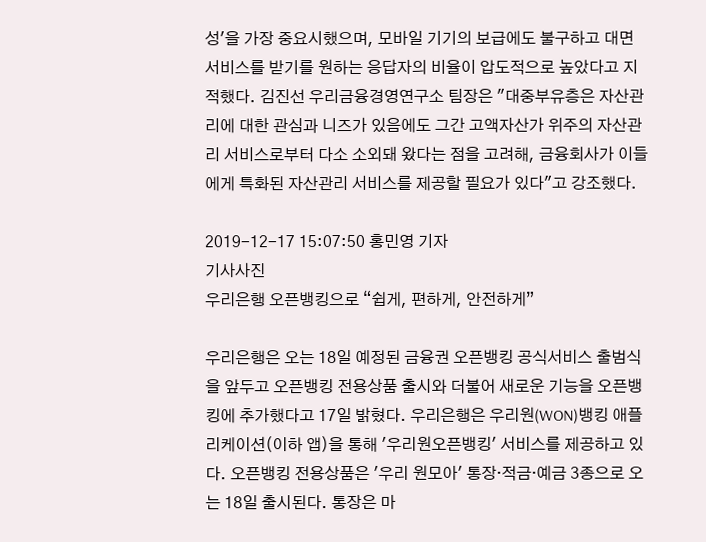성'을 가장 중요시했으며, 모바일 기기의 보급에도 불구하고 대면 서비스를 받기를 원하는 응답자의 비율이 압도적으로 높았다고 지적했다. 김진선 우리금융경영연구소 팀장은 "대중부유층은 자산관리에 대한 관심과 니즈가 있음에도 그간 고액자산가 위주의 자산관리 서비스로부터 다소 소외돼 왔다는 점을 고려해, 금융회사가 이들에게 특화된 자산관리 서비스를 제공할 필요가 있다"고 강조했다.

2019-12-17 15:07:50 홍민영 기자
기사사진
우리은행 오픈뱅킹으로 “쉽게, 편하게, 안전하게”

우리은행은 오는 18일 예정된 금융권 오픈뱅킹 공식서비스 출범식을 앞두고 오픈뱅킹 전용상품 출시와 더불어 새로운 기능을 오픈뱅킹에 추가했다고 17일 밝혔다. 우리은행은 우리원(WON)뱅킹 애플리케이션(이하 앱)을 통해 '우리원오픈뱅킹' 서비스를 제공하고 있다. 오픈뱅킹 전용상품은 '우리 원모아' 통장·적금·예금 3종으로 오는 18일 출시된다. 통장은 마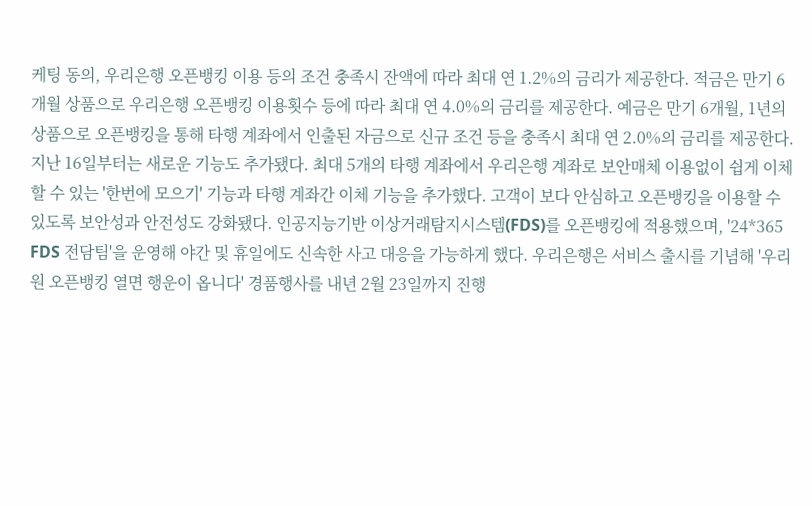케팅 동의, 우리은행 오픈뱅킹 이용 등의 조건 충족시 잔액에 따라 최대 연 1.2%의 금리가 제공한다. 적금은 만기 6개월 상품으로 우리은행 오픈뱅킹 이용횟수 등에 따라 최대 연 4.0%의 금리를 제공한다. 예금은 만기 6개월, 1년의 상품으로 오픈뱅킹을 통해 타행 계좌에서 인출된 자금으로 신규 조건 등을 충족시 최대 연 2.0%의 금리를 제공한다. 지난 16일부터는 새로운 기능도 추가됐다. 최대 5개의 타행 계좌에서 우리은행 계좌로 보안매체 이용없이 쉽게 이체할 수 있는 '한번에 모으기' 기능과 타행 계좌간 이체 기능을 추가했다. 고객이 보다 안심하고 오픈뱅킹을 이용할 수 있도록 보안성과 안전성도 강화됐다. 인공지능기반 이상거래탐지시스템(FDS)를 오픈뱅킹에 적용했으며, '24*365 FDS 전담팀'을 운영해 야간 및 휴일에도 신속한 사고 대응을 가능하게 했다. 우리은행은 서비스 출시를 기념해 '우리원 오픈뱅킹 열면 행운이 옵니다' 경품행사를 내년 2월 23일까지 진행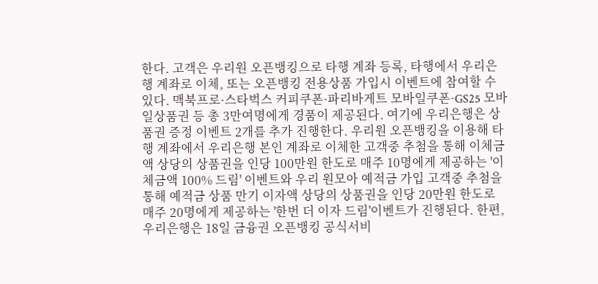한다. 고객은 우리원 오픈뱅킹으로 타행 계좌 등록, 타행에서 우리은행 계좌로 이체, 또는 오픈뱅킹 전용상품 가입시 이벤트에 참여할 수 있다. 맥북프로·스타벅스 커피쿠폰·파리바게트 모바일쿠폰·GS25 모바일상품권 등 총 3만여명에게 경품이 제공된다. 여기에 우리은행은 상품권 증정 이벤트 2개를 추가 진행한다. 우리원 오픈뱅킹을 이용해 타행 계좌에서 우리은행 본인 계좌로 이체한 고객중 추첨을 통해 이체금액 상당의 상품권을 인당 100만원 한도로 매주 10명에게 제공하는 '이체금액 100% 드림' 이벤트와 우리 원모아 예적금 가입 고객중 추첨을 통해 예적금 상품 만기 이자액 상당의 상품권을 인당 20만원 한도로 매주 20명에게 제공하는 '한번 더 이자 드림'이벤트가 진행된다. 한편, 우리은행은 18일 금융권 오픈뱅킹 공식서비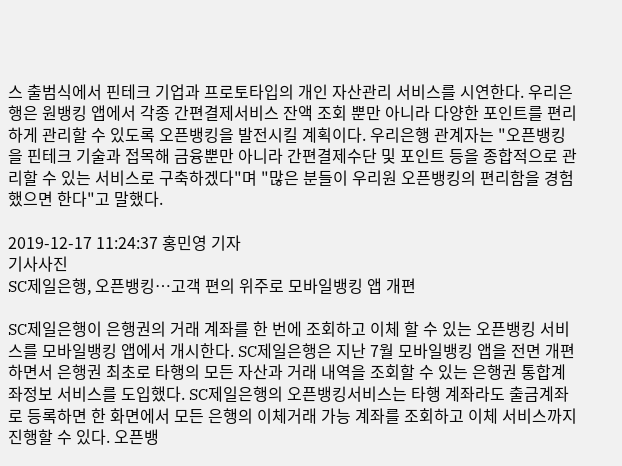스 출범식에서 핀테크 기업과 프로토타입의 개인 자산관리 서비스를 시연한다. 우리은행은 원뱅킹 앱에서 각종 간편결제서비스 잔액 조회 뿐만 아니라 다양한 포인트를 편리하게 관리할 수 있도록 오픈뱅킹을 발전시킬 계획이다. 우리은행 관계자는 "오픈뱅킹을 핀테크 기술과 접목해 금융뿐만 아니라 간편결제수단 및 포인트 등을 종합적으로 관리할 수 있는 서비스로 구축하겠다"며 "많은 분들이 우리원 오픈뱅킹의 편리함을 경험했으면 한다"고 말했다.

2019-12-17 11:24:37 홍민영 기자
기사사진
SC제일은행, 오픈뱅킹…고객 편의 위주로 모바일뱅킹 앱 개편

SC제일은행이 은행권의 거래 계좌를 한 번에 조회하고 이체 할 수 있는 오픈뱅킹 서비스를 모바일뱅킹 앱에서 개시한다. SC제일은행은 지난 7월 모바일뱅킹 앱을 전면 개편하면서 은행권 최초로 타행의 모든 자산과 거래 내역을 조회할 수 있는 은행권 통합계좌정보 서비스를 도입했다. SC제일은행의 오픈뱅킹서비스는 타행 계좌라도 출금계좌로 등록하면 한 화면에서 모든 은행의 이체거래 가능 계좌를 조회하고 이체 서비스까지 진행할 수 있다. 오픈뱅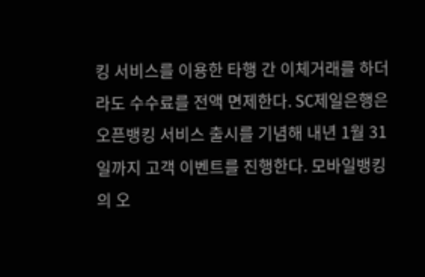킹 서비스를 이용한 타행 간 이체거래를 하더라도 수수료를 전액 면제한다. SC제일은행은 오픈뱅킹 서비스 출시를 기념해 내년 1월 31일까지 고객 이벤트를 진행한다. 모바일뱅킹의 오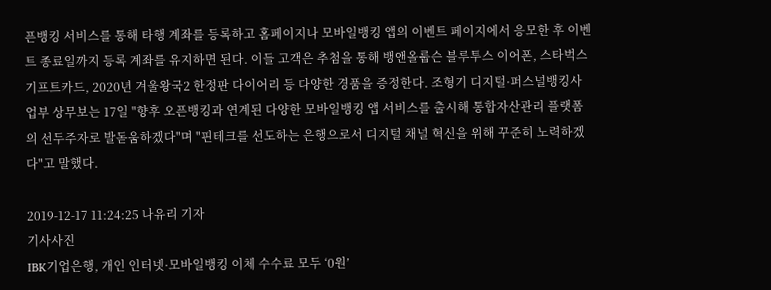픈뱅킹 서비스를 통해 타행 계좌를 등록하고 홈페이지나 모바일뱅킹 앱의 이벤트 페이지에서 응모한 후 이벤트 종료일까지 등록 계좌를 유지하면 된다. 이들 고객은 추첨을 통해 뱅앤올룹슨 블루투스 이어폰, 스타벅스 기프트카드, 2020년 겨울왕국2 한정판 다이어리 등 다양한 경품을 증정한다. 조형기 디지털·퍼스널뱅킹사업부 상무보는 17일 "향후 오픈뱅킹과 연계된 다양한 모바일뱅킹 앱 서비스를 출시해 통합자산관리 플랫폼의 선두주자로 발돋움하겠다"며 "핀테크를 선도하는 은행으로서 디지털 채널 혁신을 위해 꾸준히 노력하겠다"고 말했다.

2019-12-17 11:24:25 나유리 기자
기사사진
IBK기업은행, 개인 인터넷·모바일뱅킹 이체 수수료 모두 ‘0원’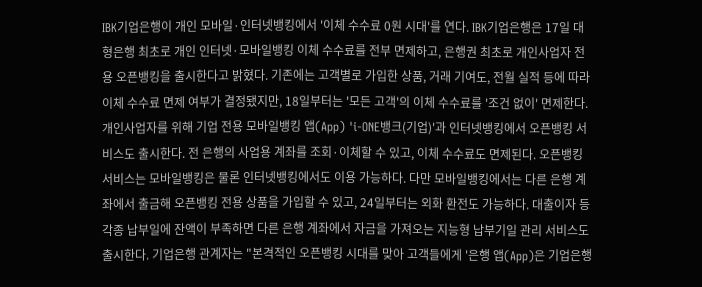IBK기업은행이 개인 모바일·인터넷뱅킹에서 '이체 수수료 0원 시대'를 연다. IBK기업은행은 17일 대형은행 최초로 개인 인터넷·모바일뱅킹 이체 수수료를 전부 면제하고, 은행권 최초로 개인사업자 전용 오픈뱅킹을 출시한다고 밝혔다. 기존에는 고객별로 가입한 상품, 거래 기여도, 전월 실적 등에 따라 이체 수수료 면제 여부가 결정됐지만, 18일부터는 '모든 고객'의 이체 수수료를 '조건 없이' 면제한다. 개인사업자를 위해 기업 전용 모바일뱅킹 앱(App) 'i-ONE뱅크(기업)'과 인터넷뱅킹에서 오픈뱅킹 서비스도 출시한다. 전 은행의 사업용 계좌를 조회·이체할 수 있고, 이체 수수료도 면제된다. 오픈뱅킹 서비스는 모바일뱅킹은 물론 인터넷뱅킹에서도 이용 가능하다. 다만 모바일뱅킹에서는 다른 은행 계좌에서 출금해 오픈뱅킹 전용 상품을 가입할 수 있고, 24일부터는 외화 환전도 가능하다. 대출이자 등 각종 납부일에 잔액이 부족하면 다른 은행 계좌에서 자금을 가져오는 지능형 납부기일 관리 서비스도 출시한다. 기업은행 관계자는 "본격적인 오픈뱅킹 시대를 맞아 고객들에게 '은행 앱(App)은 기업은행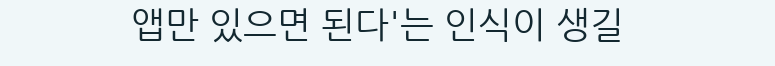앱만 있으면 된다'는 인식이 생길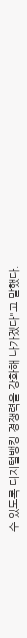수 있도록 디지털뱅킹 경쟁력을 강화해 나가겠다"고 말했다.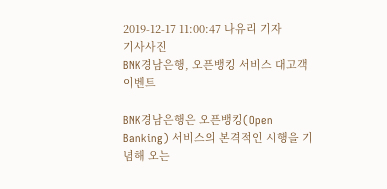2019-12-17 11:00:47 나유리 기자
기사사진
BNK경남은행, 오픈뱅킹 서비스 대고객 이벤트

BNK경남은행은 오픈뱅킹(Open Banking) 서비스의 본격적인 시행을 기념해 오는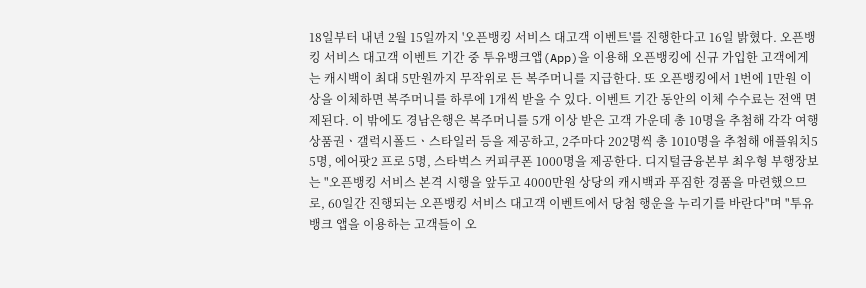18일부터 내년 2월 15일까지 '오픈뱅킹 서비스 대고객 이벤트'를 진행한다고 16일 밝혔다. 오픈뱅킹 서비스 대고객 이벤트 기간 중 투유뱅크앱(App)을 이용해 오픈뱅킹에 신규 가입한 고객에게는 캐시백이 최대 5만원까지 무작위로 든 복주머니를 지급한다. 또 오픈뱅킹에서 1번에 1만원 이상을 이체하면 복주머니를 하루에 1개씩 받을 수 있다. 이벤트 기간 동안의 이체 수수료는 전액 면제된다. 이 밖에도 경남은행은 복주머니를 5개 이상 받은 고객 가운데 총 10명을 추첨해 각각 여행상품권ㆍ갤럭시폴드ㆍ스타일러 등을 제공하고, 2주마다 202명씩 총 1010명을 추첨해 애플워치5 5명, 에어팟2 프로 5명, 스타벅스 커피쿠폰 1000명을 제공한다. 디지털금융본부 최우형 부행장보는 "오픈뱅킹 서비스 본격 시행을 앞두고 4000만원 상당의 캐시백과 푸짐한 경품을 마련했으므로, 60일간 진행되는 오픈뱅킹 서비스 대고객 이벤트에서 당첨 행운을 누리기를 바란다"며 "투유뱅크 앱을 이용하는 고객들이 오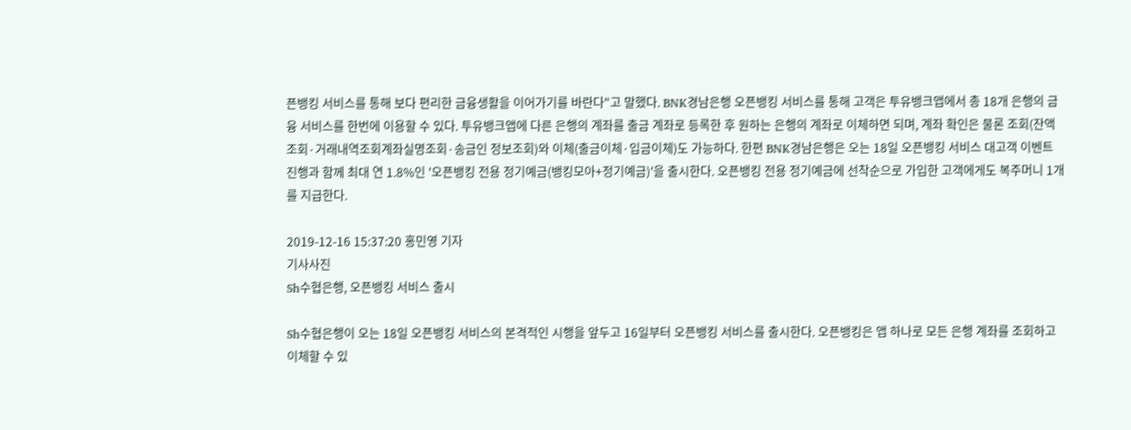픈뱅킹 서비스를 통해 보다 편리한 금융생활을 이어가기를 바란다"고 말했다. BNK경남은행 오픈뱅킹 서비스를 통해 고객은 투유뱅크앱에서 총 18개 은행의 금융 서비스를 한번에 이용할 수 있다. 투유뱅크앱에 다른 은행의 계좌를 출금 계좌로 등록한 후 원하는 은행의 계좌로 이체하면 되며, 계좌 확인은 물론 조회(잔액조회·거래내역조회계좌실명조회·송금인 정보조회)와 이체(출금이체·입금이체)도 가능하다. 한편 BNK경남은행은 오는 18일 오픈뱅킹 서비스 대고객 이벤트 진행과 함께 최대 연 1.8%인 '오픈뱅킹 전용 정기예금(뱅킹모아+정기예금)'을 출시한다. 오픈뱅킹 전용 정기예금에 선착순으로 가입한 고객에게도 복주머니 1개를 지급한다.

2019-12-16 15:37:20 홍민영 기자
기사사진
Sh수협은행, 오픈뱅킹 서비스 출시

Sh수협은행이 오는 18일 오픈뱅킹 서비스의 본격적인 시행을 앞두고 16일부터 오픈뱅킹 서비스를 출시한다. 오픈뱅킹은 앱 하나로 모든 은행 계좌를 조회하고 이체할 수 있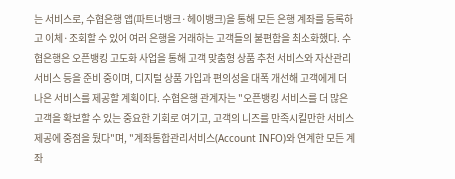는 서비스로, 수협은행 앱(파트너뱅크·헤이뱅크)을 통해 모든 은행 계좌를 등록하고 이체·조회할 수 있어 여러 은행을 거래하는 고객들의 불편함을 최소화했다. 수협은행은 오픈뱅킹 고도화 사업을 통해 고객 맞춤형 상품 추천 서비스와 자산관리 서비스 등을 준비 중이며, 디지털 상품 가입과 편의성을 대폭 개선해 고객에게 더 나은 서비스를 제공할 계획이다. 수협은행 관계자는 "오픈뱅킹 서비스를 더 많은 고객을 확보할 수 있는 중요한 기회로 여기고, 고객의 니즈를 만족시킬만한 서비스 제공에 중점을 뒀다"며, "계좌통합관리서비스(Account INFO)와 연계한 모든 계좌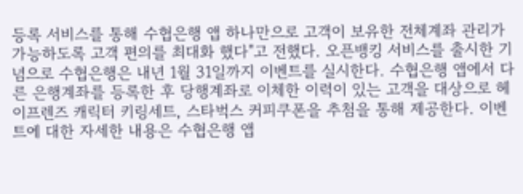등록 서비스를 통해 수협은행 앱 하나만으로 고객이 보유한 전체계좌 관리가 가능하도록 고객 편의를 최대화 했다"고 전했다. 오픈뱅킹 서비스를 출시한 기념으로 수협은행은 내년 1월 31일까지 이벤트를 실시한다. 수협은행 앱에서 다른 은행계좌를 등록한 후 당행계좌로 이체한 이력이 있는 고객을 대상으로 헤이프렌즈 캐릭터 키링세트, 스타벅스 커피쿠폰을 추첨을 통해 제공한다. 이벤트에 대한 자세한 내용은 수협은행 앱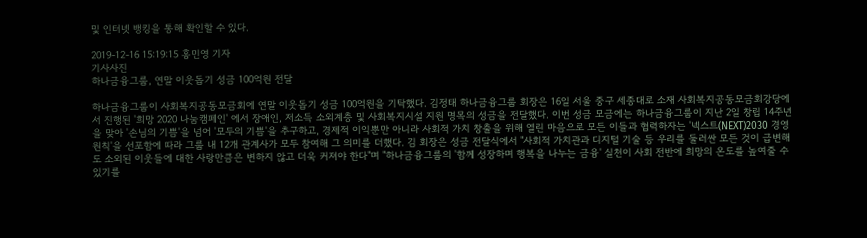및 인터넷 뱅킹을 통해 확인할 수 있다.

2019-12-16 15:19:15 홍민영 기자
기사사진
하나금융그룹, 연말 이웃돕기 성금 100억원 전달

하나금융그룹이 사회복지공동모금회에 연말 이웃돕기 성금 100억원을 기탁했다. 김정태 하나금융그룹 회장은 16일 서울 중구 세종대로 소재 사회복지공동모금회강당에서 진행된 '희망 2020 나눔캠페인' 에서 장애인, 저소득 소외계층 및 사회복지시설 지원 명목의 성금을 전달했다. 이번 성금 모금에는 하나금융그룹이 지난 2일 창립 14주년을 맞아 '손님의 기쁨'을 넘어 '모두의 기쁨'을 추구하고, 경제적 이익뿐만 아니라 사회적 가치 창출을 위해 열린 마음으로 모든 이들과 협력하자는 '넥스트(NEXT)2030 경영원칙'을 선포함에 따라 그룹 내 12개 관계사가 모두 참여해 그 의미를 더했다. 김 회장은 성금 전달식에서 "사회적 가치관과 디지털 기술 등 우리를 둘러싼 모든 것이 급변해도 소외된 이웃들에 대한 사랑만큼은 변하지 않고 더욱 커져야 한다"며 "하나금융그룹의 '함께 성장하며 행복을 나누는 금융' 실천이 사회 전반에 희망의 온도를 높여줄 수 있기를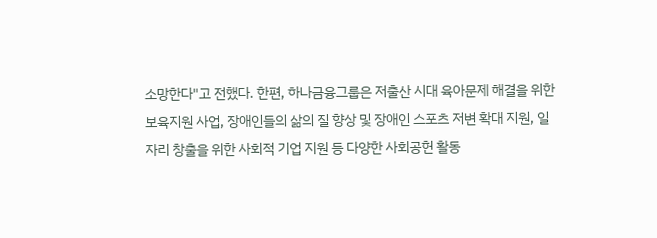소망한다"고 전했다. 한편, 하나금융그룹은 저출산 시대 육아문제 해결을 위한 보육지원 사업, 장애인들의 삶의 질 향상 및 장애인 스포츠 저변 확대 지원, 일자리 창출을 위한 사회적 기업 지원 등 다양한 사회공헌 활동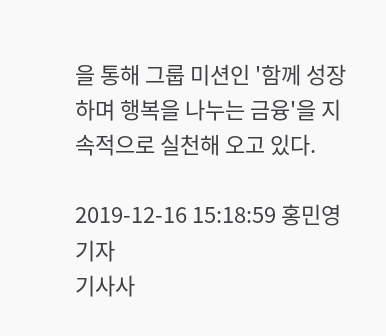을 통해 그룹 미션인 '함께 성장하며 행복을 나누는 금융'을 지속적으로 실천해 오고 있다.

2019-12-16 15:18:59 홍민영 기자
기사사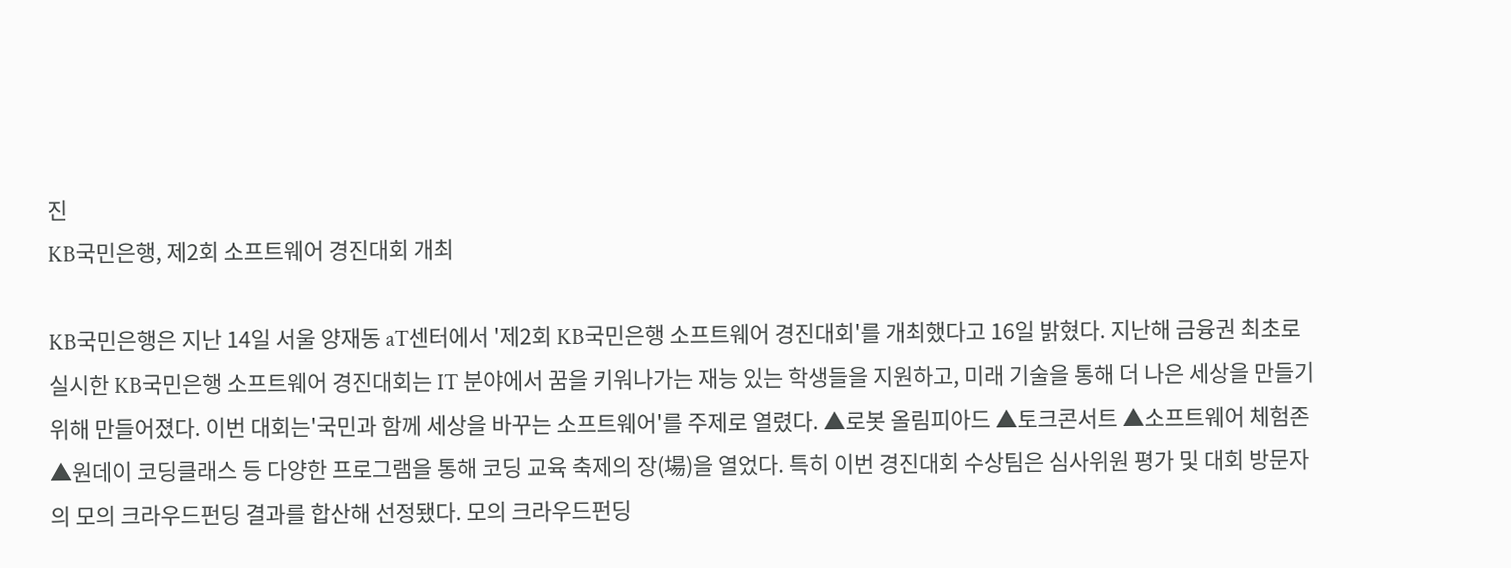진
KB국민은행, 제2회 소프트웨어 경진대회 개최

KB국민은행은 지난 14일 서울 양재동 aT센터에서 '제2회 KB국민은행 소프트웨어 경진대회'를 개최했다고 16일 밝혔다. 지난해 금융권 최초로 실시한 KB국민은행 소프트웨어 경진대회는 IT 분야에서 꿈을 키워나가는 재능 있는 학생들을 지원하고, 미래 기술을 통해 더 나은 세상을 만들기 위해 만들어졌다. 이번 대회는'국민과 함께 세상을 바꾸는 소프트웨어'를 주제로 열렸다. ▲로봇 올림피아드 ▲토크콘서트 ▲소프트웨어 체험존 ▲원데이 코딩클래스 등 다양한 프로그램을 통해 코딩 교육 축제의 장(場)을 열었다. 특히 이번 경진대회 수상팀은 심사위원 평가 및 대회 방문자의 모의 크라우드펀딩 결과를 합산해 선정됐다. 모의 크라우드펀딩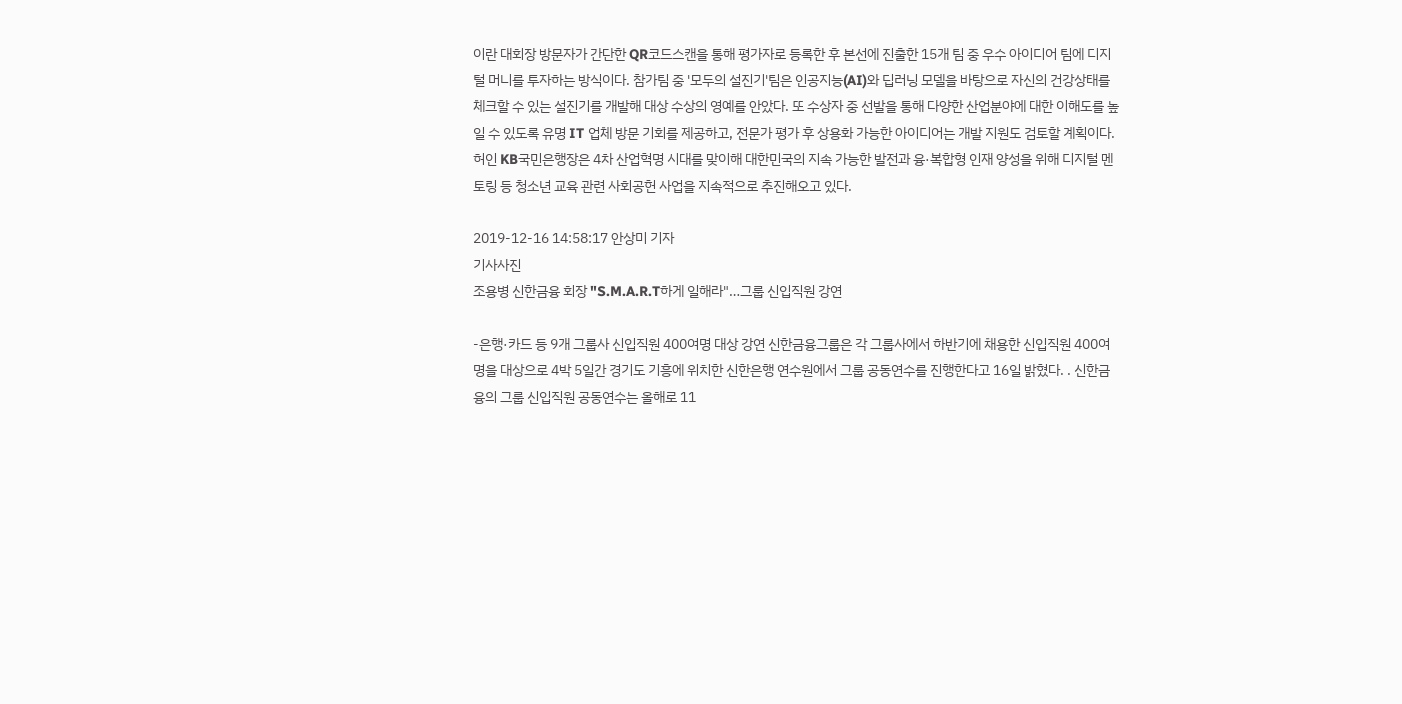이란 대회장 방문자가 간단한 QR코드스캔을 통해 평가자로 등록한 후 본선에 진출한 15개 팀 중 우수 아이디어 팀에 디지털 머니를 투자하는 방식이다. 참가팀 중 '모두의 설진기'팀은 인공지능(AI)와 딥러닝 모델을 바탕으로 자신의 건강상태를 체크할 수 있는 설진기를 개발해 대상 수상의 영예를 안았다. 또 수상자 중 선발을 통해 다양한 산업분야에 대한 이해도를 높일 수 있도록 유명 IT 업체 방문 기회를 제공하고, 전문가 평가 후 상용화 가능한 아이디어는 개발 지원도 검토할 계획이다. 허인 KB국민은행장은 4차 산업혁명 시대를 맞이해 대한민국의 지속 가능한 발전과 융·복합형 인재 양성을 위해 디지털 멘토링 등 청소년 교육 관련 사회공헌 사업을 지속적으로 추진해오고 있다.

2019-12-16 14:58:17 안상미 기자
기사사진
조용병 신한금융 회장 "S.M.A.R.T하게 일해라"…그룹 신입직원 강연

-은행·카드 등 9개 그룹사 신입직원 400여명 대상 강연 신한금융그룹은 각 그룹사에서 하반기에 채용한 신입직원 400여명을 대상으로 4박 5일간 경기도 기흥에 위치한 신한은행 연수원에서 그룹 공동연수를 진행한다고 16일 밝혔다. . 신한금융의 그룹 신입직원 공동연수는 올해로 11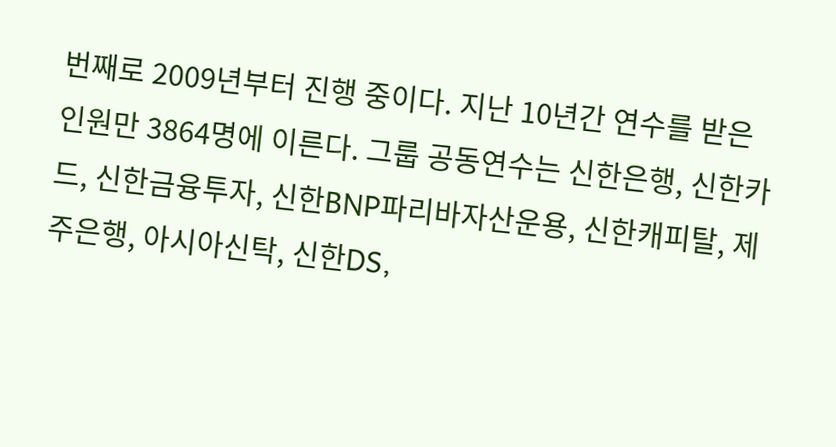번째로 2009년부터 진행 중이다. 지난 10년간 연수를 받은 인원만 3864명에 이른다. 그룹 공동연수는 신한은행, 신한카드, 신한금융투자, 신한BNP파리바자산운용, 신한캐피탈, 제주은행, 아시아신탁, 신한DS,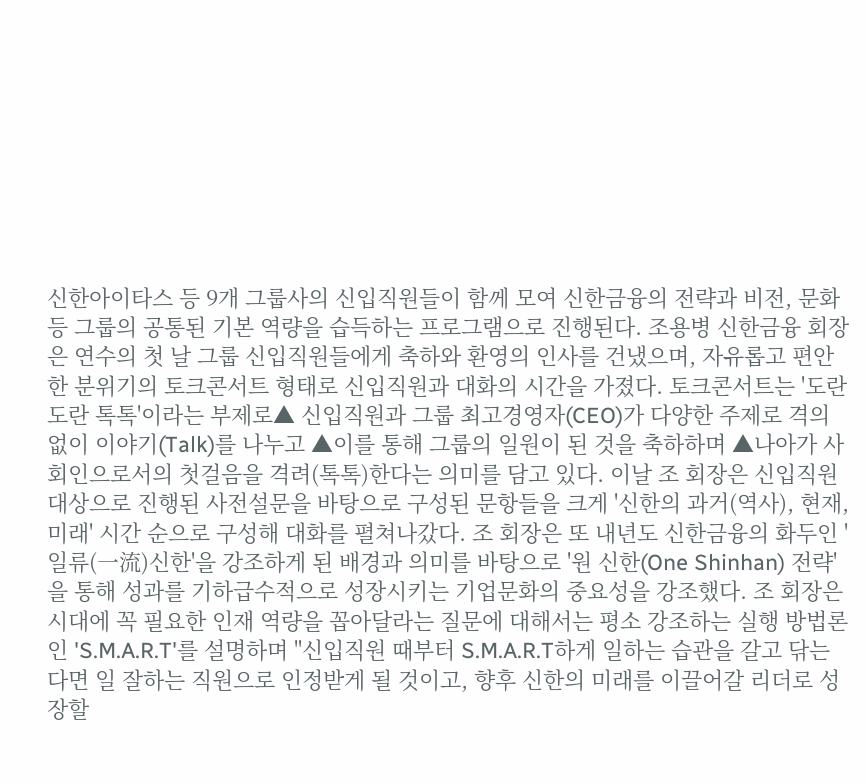신한아이타스 등 9개 그룹사의 신입직원들이 함께 모여 신한금융의 전략과 비전, 문화 등 그룹의 공통된 기본 역량을 습득하는 프로그램으로 진행된다. 조용병 신한금융 회장은 연수의 첫 날 그룹 신입직원들에게 축하와 환영의 인사를 건냈으며, 자유롭고 편안한 분위기의 토크콘서트 형태로 신입직원과 대화의 시간을 가졌다. 토크콘서트는 '도란도란 톡톡'이라는 부제로▲ 신입직원과 그룹 최고경영자(CEO)가 다양한 주제로 격의 없이 이야기(Talk)를 나누고 ▲이를 통해 그룹의 일원이 된 것을 축하하며 ▲나아가 사회인으로서의 첫걸음을 격려(톡톡)한다는 의미를 담고 있다. 이날 조 회장은 신입직원 대상으로 진행된 사전설문을 바탕으로 구성된 문항들을 크게 '신한의 과거(역사), 현재, 미래' 시간 순으로 구성해 대화를 펼쳐나갔다. 조 회장은 또 내년도 신한금융의 화두인 '일류(一流)신한'을 강조하게 된 배경과 의미를 바탕으로 '원 신한(One Shinhan) 전략'을 통해 성과를 기하급수적으로 성장시키는 기업문화의 중요성을 강조했다. 조 회장은 시대에 꼭 필요한 인재 역량을 꼽아달라는 질문에 대해서는 평소 강조하는 실행 방법론인 'S.M.A.R.T'를 설명하며 "신입직원 때부터 S.M.A.R.T하게 일하는 습관을 갈고 닦는다면 일 잘하는 직원으로 인정받게 될 것이고, 향후 신한의 미래를 이끌어갈 리더로 성장할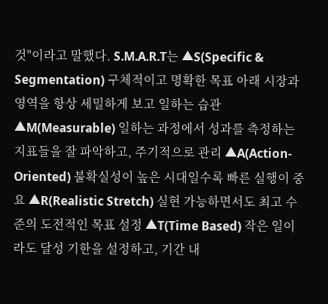것"이라고 말했다. S.M.A.R.T는 ▲S(Specific & Segmentation) 구체적이고 명확한 목표 아래 시장과 영역을 항상 세밀하게 보고 일하는 습관 ▲M(Measurable) 일하는 과정에서 성과를 측정하는 지표들을 잘 파악하고, 주기적으로 관리 ▲A(Action-Oriented) 불확실성이 높은 시대일수록 빠른 실행이 중요 ▲R(Realistic Stretch) 실현 가능하면서도 최고 수준의 도전적인 목표 설정 ▲T(Time Based) 작은 일이라도 달성 기한을 설정하고, 기간 내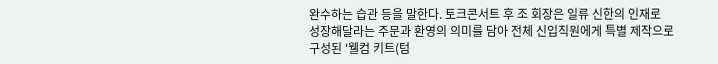완수하는 습관 등을 말한다. 토크콘서트 후 조 회장은 일류 신한의 인재로 성장해달라는 주문과 환영의 의미를 담아 전체 신입직원에게 특별 제작으로 구성된 '웰컴 키트(텀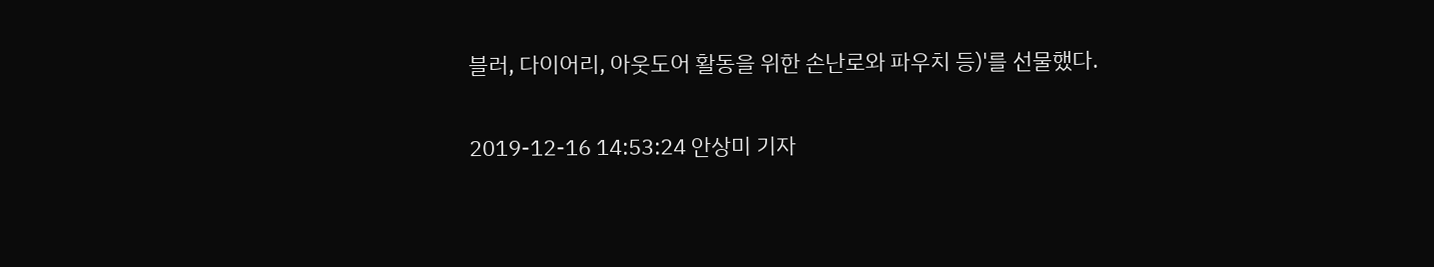블러, 다이어리, 아웃도어 활동을 위한 손난로와 파우치 등)'를 선물했다.

2019-12-16 14:53:24 안상미 기자